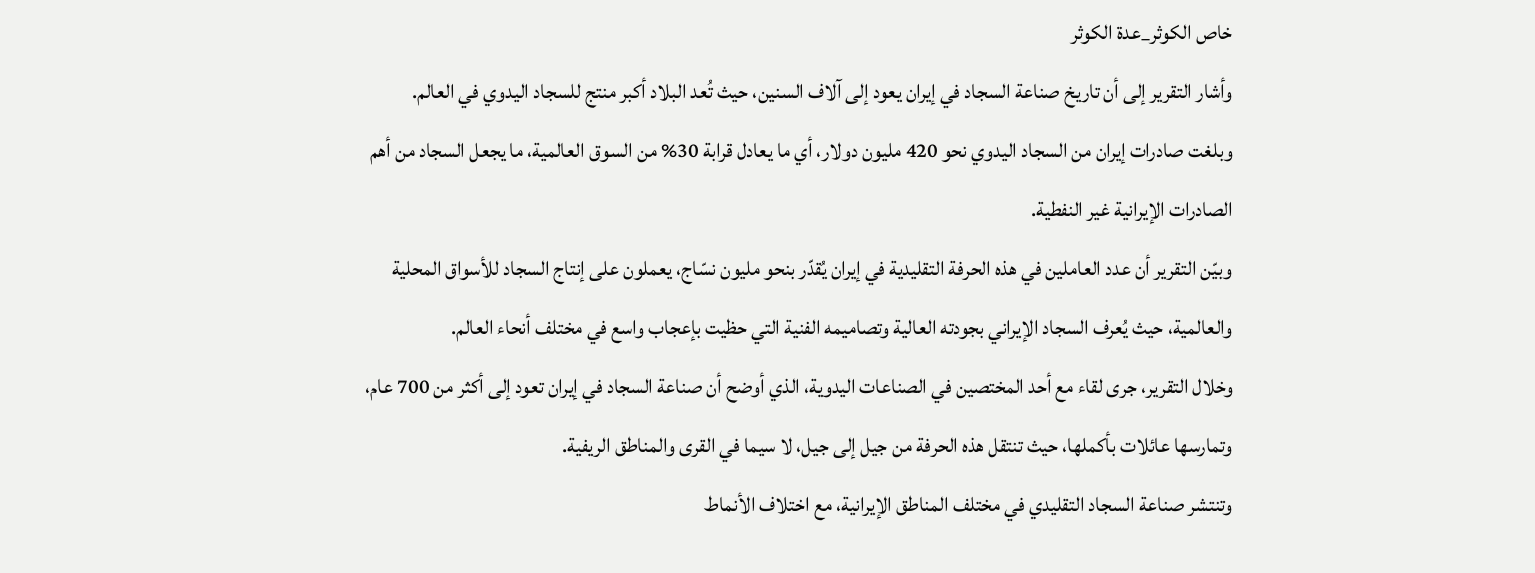خاص الكوثر_عدة الكوثر
وأشار التقرير إلى أن تاريخ صناعة السجاد في إيران يعود إلى آلاف السنين، حيث تُعد البلاد أكبر منتج للسجاد اليدوي في العالم.
وبلغت صادرات إيران من السجاد اليدوي نحو 420 مليون دولار، أي ما يعادل قرابة 30% من السوق العالمية، ما يجعل السجاد من أهم الصادرات الإيرانية غير النفطية.
وبيّن التقرير أن عدد العاملين في هذه الحرفة التقليدية في إيران يُقدّر بنحو مليون نسّاج، يعملون على إنتاج السجاد للأسواق المحلية والعالمية، حيث يُعرف السجاد الإيراني بجودته العالية وتصاميمه الفنية التي حظيت بإعجاب واسع في مختلف أنحاء العالم.
وخلال التقرير، جرى لقاء مع أحد المختصين في الصناعات اليدوية، الذي أوضح أن صناعة السجاد في إيران تعود إلى أكثر من 700 عام، وتمارسها عائلات بأكملها، حيث تنتقل هذه الحرفة من جيل إلى جيل، لا سيما في القرى والمناطق الريفية.
وتنتشر صناعة السجاد التقليدي في مختلف المناطق الإيرانية، مع اختلاف الأنماط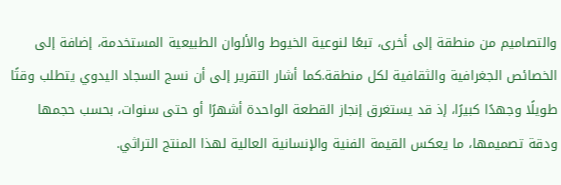والتصاميم من منطقة إلى أخرى، تبعًا لنوعية الخيوط والألوان الطبيعية المستخدمة، إضافة إلى الخصائص الجغرافية والثقافية لكل منطقة.كما أشار التقرير إلى أن نسج السجاد اليدوي يتطلب وقتًا طويلًا وجهدًا كبيرًا، إذ قد يستغرق إنجاز القطعة الواحدة أشهرًا أو حتى سنوات، بحسب حجمها ودقة تصميمها، ما يعكس القيمة الفنية والإنسانية العالية لهذا المنتج التراثي.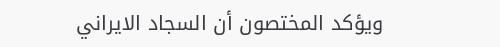ويؤكد المختصون أن السجاد الايراني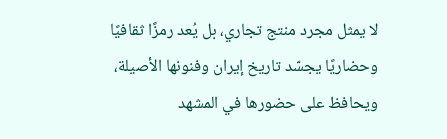لا يمثل مجرد منتج تجاري، بل يُعد رمزًا ثقافيًا وحضاريًا يجسّد تاريخ إيران وفنونها الأصيلة، ويحافظ على حضورها في المشهد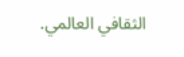الثقافي العالمي.